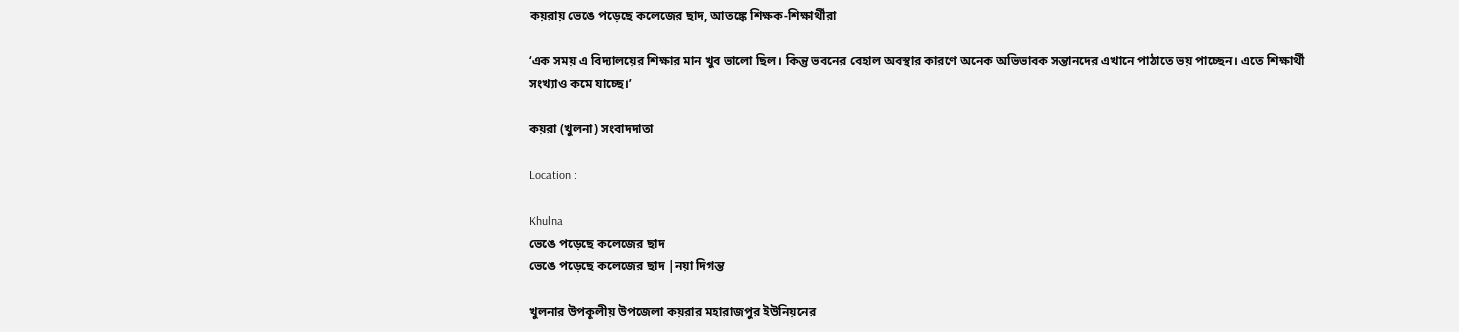কয়রায় ভেঙে পড়েছে কলেজের ছাদ, আতঙ্কে শিক্ষক-শিক্ষার্থীরা

‘এক সময় এ বিদ্যালয়ের শিক্ষার মান খুব ভালো ছিল। কিন্তু ভবনের বেহাল অবস্থার কারণে অনেক অভিভাবক সন্তানদের এখানে পাঠাতে ভয় পাচ্ছেন। এতে শিক্ষার্থী সংখ্যাও কমে যাচ্ছে।’

কয়রা (খুলনা) সংবাদদাতা

Location :

Khulna
ভেঙে পড়েছে কলেজের ছাদ
ভেঙে পড়েছে কলেজের ছাদ |নয়া দিগন্ত

খুলনার উপকূলীয় উপজেলা কয়রার মহারাজপুর ইউনিয়নের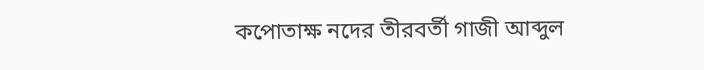কপোতাক্ষ নদের তীরবর্তী গাজী আব্দুল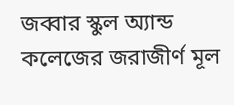জব্বার স্কুল অ্যান্ড কলেজের জরাজীর্ণ মূল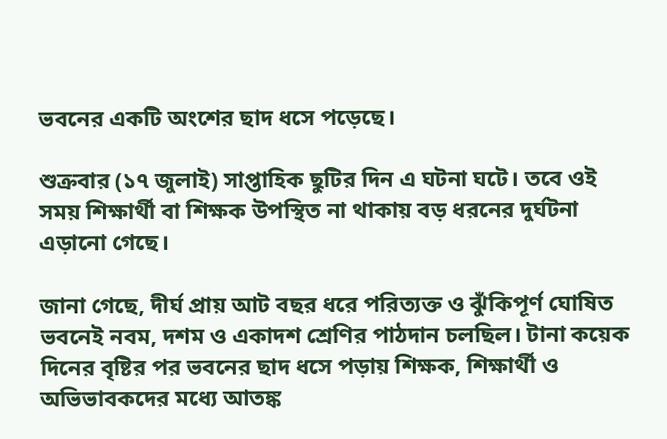ভবনের একটি অংশের ছাদ ধসে পড়েছে।

শুক্রবার (১৭ জুলাই) সাপ্তাহিক ছুটির দিন এ ঘটনা ঘটে। তবে ওই সময় শিক্ষার্থী বা শিক্ষক উপস্থিত না থাকায় বড় ধরনের দুর্ঘটনা এড়ানো গেছে।

জানা গেছে, দীর্ঘ প্রায় আট বছর ধরে পরিত্যক্ত ও ঝুঁকিপূর্ণ ঘোষিত ভবনেই নবম, দশম ও একাদশ শ্রেণির পাঠদান চলছিল। টানা কয়েক দিনের বৃষ্টির পর ভবনের ছাদ ধসে পড়ায় শিক্ষক, শিক্ষার্থী ও অভিভাবকদের মধ্যে আতঙ্ক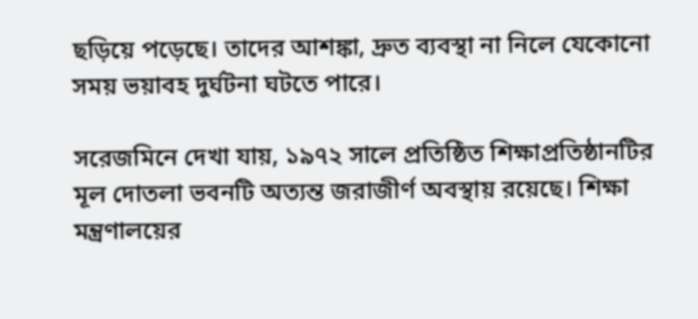ছড়িয়ে পড়েছে। তাদের আশঙ্কা, দ্রুত ব্যবস্থা না নিলে যেকোনো সময় ভয়াবহ দুর্ঘটনা ঘটতে পারে।

সরেজমিনে দেখা যায়, ১৯৭২ সালে প্রতিষ্ঠিত শিক্ষাপ্রতিষ্ঠানটির মূল দোতলা ভবনটি অত্যন্ত জরাজীর্ণ অবস্থায় রয়েছে। শিক্ষা মন্ত্রণালয়ের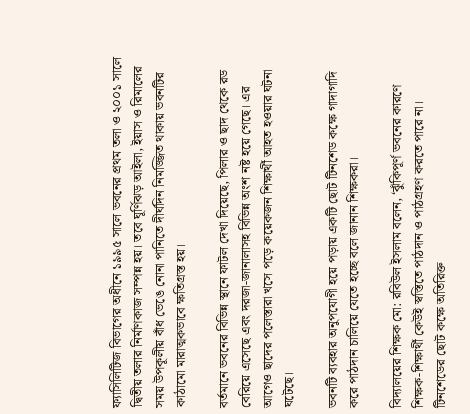ফ্যাসিলিটিজ বিভাগের অধীনে ১৯৯৫ সালে ভবনের প্রথম তলা ও ২০০১ সালে দ্বিতীয় তলার নির্মাণকাজ সম্পন্ন হয়। তবে ঘূর্ণিঝড় আইলা, ইয়াস ও রিমালের সময় উপকূলীয় বাঁধ ভেঙে নোনা পানিতে দীর্ঘদিন নিমজ্জিত থাকায় ভবনটির কাঠামো মারাত্মকভাবে ক্ষতিগ্রস্ত হয়।

বর্তমানে ভবনের বিভিন্ন স্থানে ফাটল দেখা দিয়েছে, পিলার ও ছাদ থেকে রড বেরিয়ে এসেছে এবং দরজা-জানালাসহ বিভিন্ন অংশ নষ্ট হয়ে গেছে। এর আগেও ছাদের পলেস্তারা খসে পড়ে কয়েকজন শিক্ষার্থী আহত হওয়ার ঘটনা ঘটেছে।

ভবনটি ব্যবহার অনুপযোগী হয়ে পড়ায় একটি ছোট টিনশেড কক্ষে গাদাগাদি করে পাঠদান চালিয়ে যেতে হচ্ছে বলে জানান শিক্ষকরা।

বিদ্যালয়ের শিক্ষক মো: রবিউল ইসলাম বলেন, ‘ঝুঁকিপূর্ণ ভবনের কারণে শিক্ষক-শিক্ষার্থী কেউই স্বস্তিতে পাঠদান ও পাঠগ্রহণ করতে পারে না। টিনশেডের ছোট কক্ষে অতিরিক্ত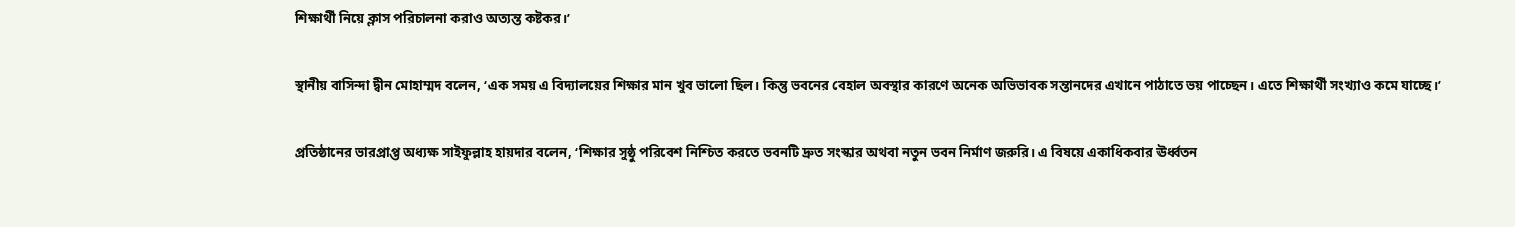শিক্ষার্থী নিয়ে ক্লাস পরিচালনা করাও অত্যন্ত কষ্টকর।’

স্থানীয় বাসিন্দা দ্বীন মোহাম্মদ বলেন, ‘এক সময় এ বিদ্যালয়ের শিক্ষার মান খুব ভালো ছিল। কিন্তু ভবনের বেহাল অবস্থার কারণে অনেক অভিভাবক সন্তানদের এখানে পাঠাতে ভয় পাচ্ছেন। এতে শিক্ষার্থী সংখ্যাও কমে যাচ্ছে।’

প্রতিষ্ঠানের ভারপ্রাপ্ত অধ্যক্ষ সাইফুল্লাহ হায়দার বলেন, ‘শিক্ষার সুষ্ঠু পরিবেশ নিশ্চিত করতে ভবনটি দ্রুত সংস্কার অথবা নতুন ভবন নির্মাণ জরুরি। এ বিষয়ে একাধিকবার ঊর্ধ্বতন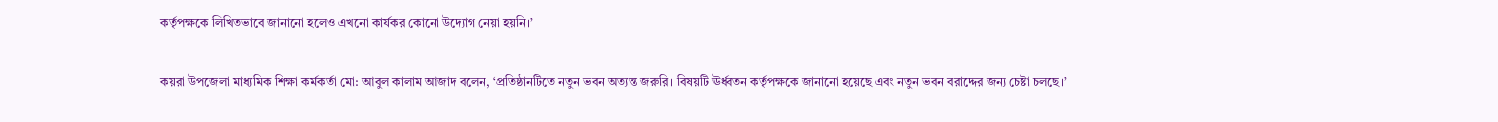কর্তৃপক্ষকে লিখিতভাবে জানানো হলেও এখনো কার্যকর কোনো উদ্যোগ নেয়া হয়নি।’

কয়রা উপজেলা মাধ্যমিক শিক্ষা কর্মকর্তা মো: আবুল কালাম আজাদ বলেন, ‘প্রতিষ্ঠানটিতে নতুন ভবন অত্যন্ত জরুরি। বিষয়টি ঊর্ধ্বতন কর্তৃপক্ষকে জানানো হয়েছে এবং নতুন ভবন বরাদ্দের জন্য চেষ্টা চলছে।’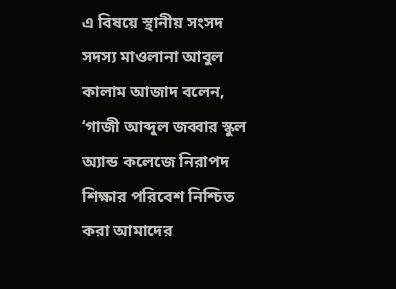এ বিষয়ে স্থানীয় সংসদ সদস্য মাওলানা আবুল কালাম আজাদ বলেন, ‘গাজী আব্দুল জব্বার স্কুল অ্যান্ড কলেজে নিরাপদ শিক্ষার পরিবেশ নিশ্চিত করা আমাদের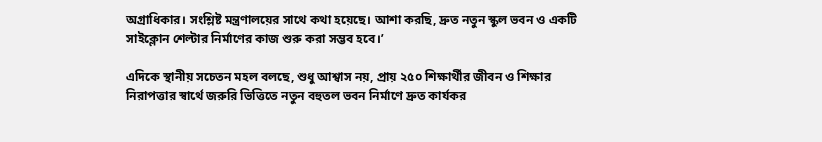অগ্রাধিকার। সংশ্লিষ্ট মন্ত্রণালয়ের সাথে কথা হয়েছে। আশা করছি, দ্রুত নতুন স্কুল ভবন ও একটি সাইক্লোন শেল্টার নির্মাণের কাজ শুরু করা সম্ভব হবে।’

এদিকে স্থানীয় সচেতন মহল বলছে, শুধু আশ্বাস নয়, প্রায় ২৫০ শিক্ষার্থীর জীবন ও শিক্ষার নিরাপত্তার স্বার্থে জরুরি ভিত্তিতে নতুন বহুতল ভবন নির্মাণে দ্রুত কার্যকর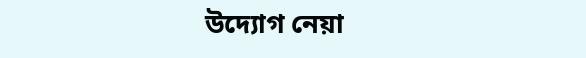উদ্যোগ নেয়া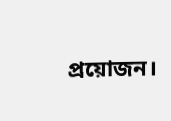প্রয়োজন।